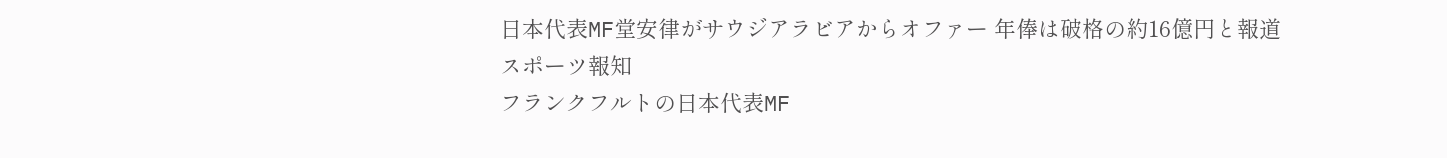日本代表MF堂安律がサウジアラビアからオファー 年俸は破格の約16億円と報道
スポーツ報知
フランクフルトの日本代表MF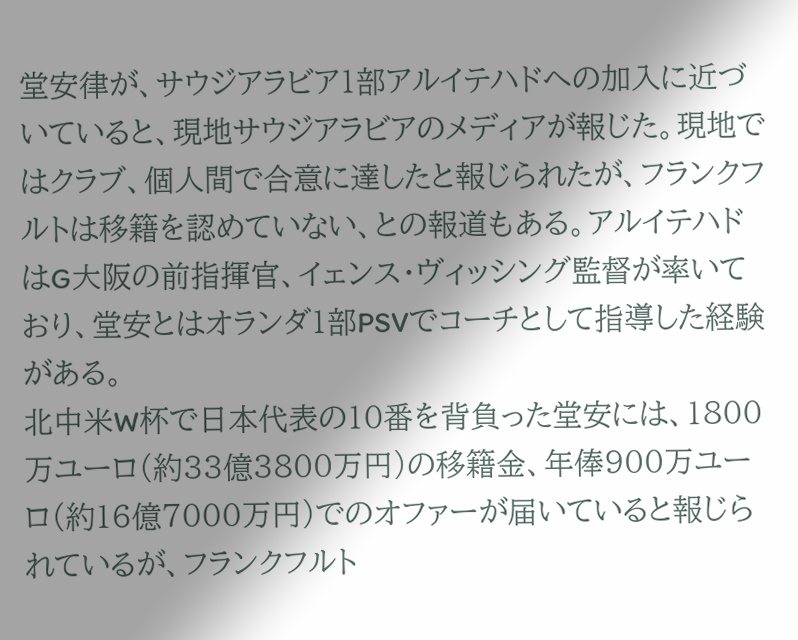堂安律が、サウジアラビア1部アルイテハドへの加入に近づいていると、現地サウジアラビアのメディアが報じた。現地ではクラブ、個人間で合意に達したと報じられたが、フランクフルトは移籍を認めていない、との報道もある。アルイテハドはG大阪の前指揮官、イェンス・ヴィッシング監督が率いており、堂安とはオランダ1部PSVでコーチとして指導した経験がある。
北中米W杯で日本代表の10番を背負った堂安には、1800万ユーロ(約33億3800万円)の移籍金、年俸900万ユーロ(約16億7000万円)でのオファーが届いていると報じられているが、フランクフルト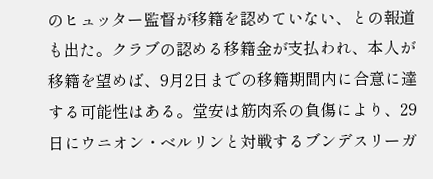のヒュッター監督が移籍を認めていない、との報道も出た。クラブの認める移籍金が支払われ、本人が移籍を望めば、9月2日までの移籍期間内に合意に達する可能性はある。堂安は筋肉系の負傷により、29日にウニオン・ベルリンと対戦するブンデスリーガ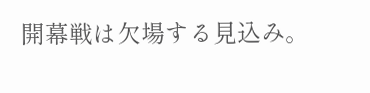開幕戦は欠場する見込み。